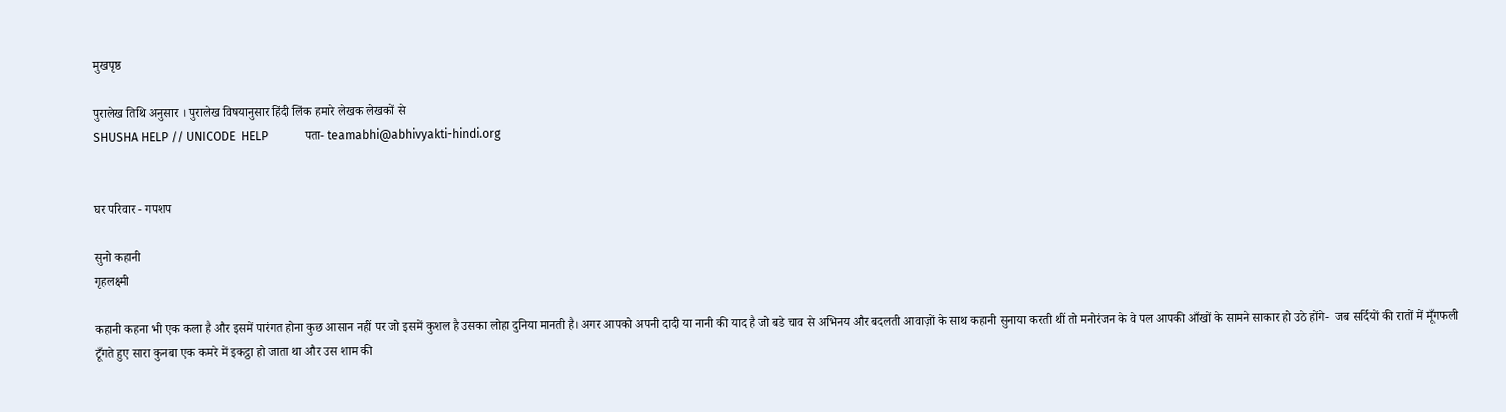मुखपृष्ठ

पुरालेख तिथि अनुसार । पुरालेख विषयानुसार हिंदी लिंक हमारे लेखक लेखकों से
SHUSHA HELP // UNICODE  HELP            पता- teamabhi@abhivyakti-hindi.org


घर परिवार - गपशप

सुनो कहानी
गृहलक्ष्मी

कहानी कहना भी एक कला है और इसमें पारंगत होना कुछ आसान नहीं पर जो इसमें कुशल है उसका लोहा दुनिया मानती है। अगर आपको अपनी दादी या नानी की याद है जो बडे चाव से अभिनय और बदलती आवाज़ों के साथ कहानी सुनाया करती थीं तो मनोरंजन के वे पल आपकी आँखों के सामने साकार हो उठे होंगे-  जब सर्दियों की रातों में मूँगफली टूँगते हुए सारा कुनबा एक कमरे में इकट्ठा हो जाता था और उस शाम की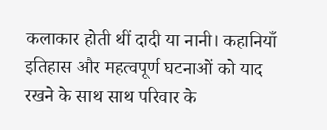कलाकार होती थीं दादी या नानी। कहानियाँ इतिहास और महत्वपूर्ण घटनाओं को याद रखने के साथ साथ परिवार के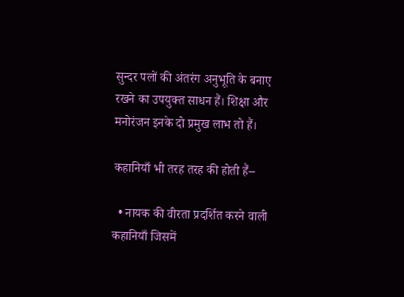सुन्दर पलों की अंतरंग अनुभूति के बनाए रखने का उपयुक्त साधन हैं। शिक्षा और मनोरंजन इनके दो प्रमुख लाभ तो हैं।

कहानियाँ भी तरह तरह की होती हैं--

  • नायक की वीरता प्रदर्शित करने वाली कहानियाँ जिसमें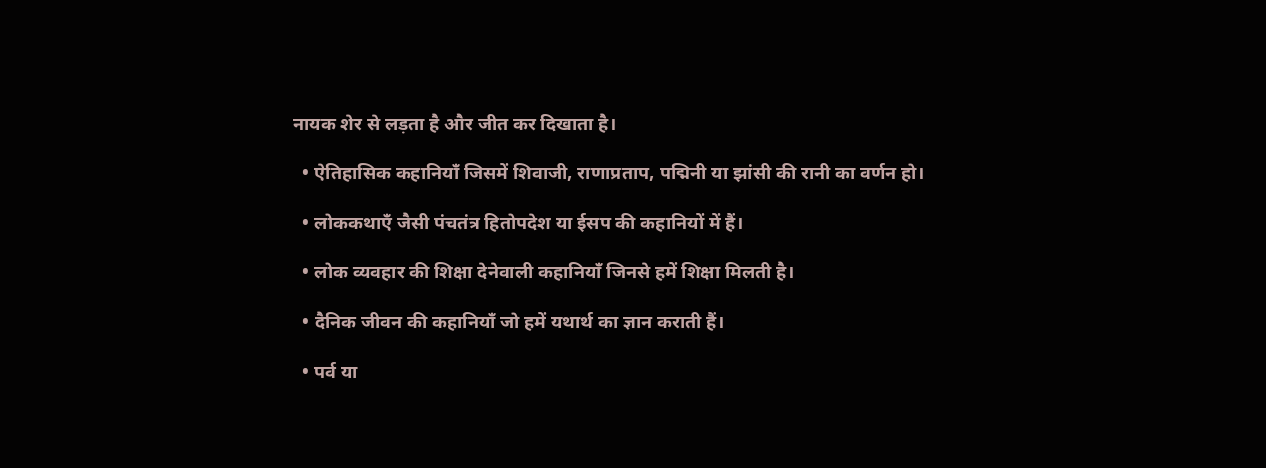नायक शेर से लड़ता है और जीत कर दिखाता है।

  • ऐतिहासिक कहानियाँ जिसमें शिवाजी, राणाप्रताप, पद्मिनी या झांसी की रानी का वर्णन हो।

  • लोककथाएँ जैसी पंचतंत्र हितोपदेश या ईसप की कहानियों में हैं।

  • लोक व्यवहार की शिक्षा देनेवाली कहानियाँ जिनसे हमें शिक्षा मिलती है।

  • दैनिक जीवन की कहानियाँ जो हमें यथार्थ का ज्ञान कराती हैं।

  • पर्व या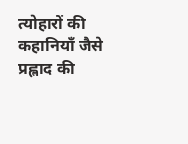त्योहारों की कहानियाँ जैसे प्रह्लाद की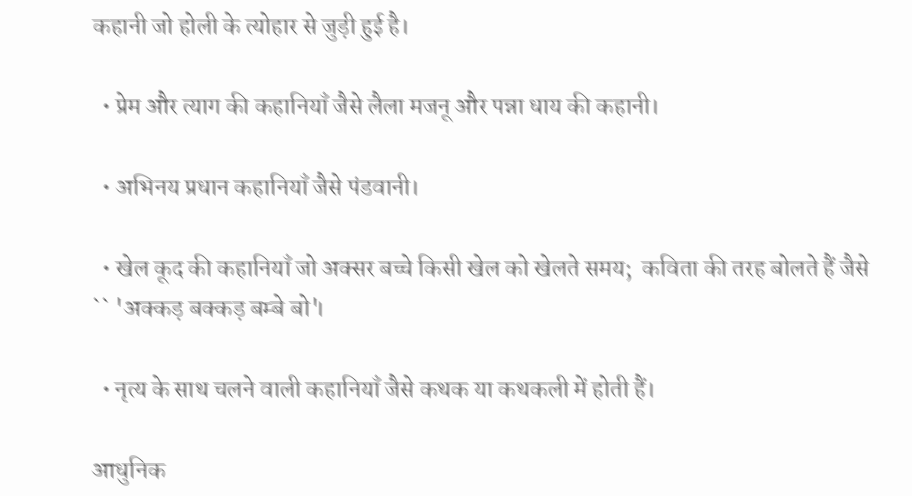कहानी जो होली के त्योहार से जुड़ी हुई है।

  • प्रेम और त्याग की कहानियाँ जैसे लैला मजनू और पन्ना धाय की कहानी।

  • अभिनय प्रधान कहानियाँ जैसे पंडवानी।

  • खेल कूद की कहानियाँ जो अक्सर बच्चे किसी खेल को खेलते समय;  कविता की तरह बोलते हैं जैसे `` 'अक्कड़ बक्कड़ बम्बे बो'।

  • नृत्य के साथ चलने वाली कहानियाँ जैसे कथक या कथकली में होती हैं।

आधुनिक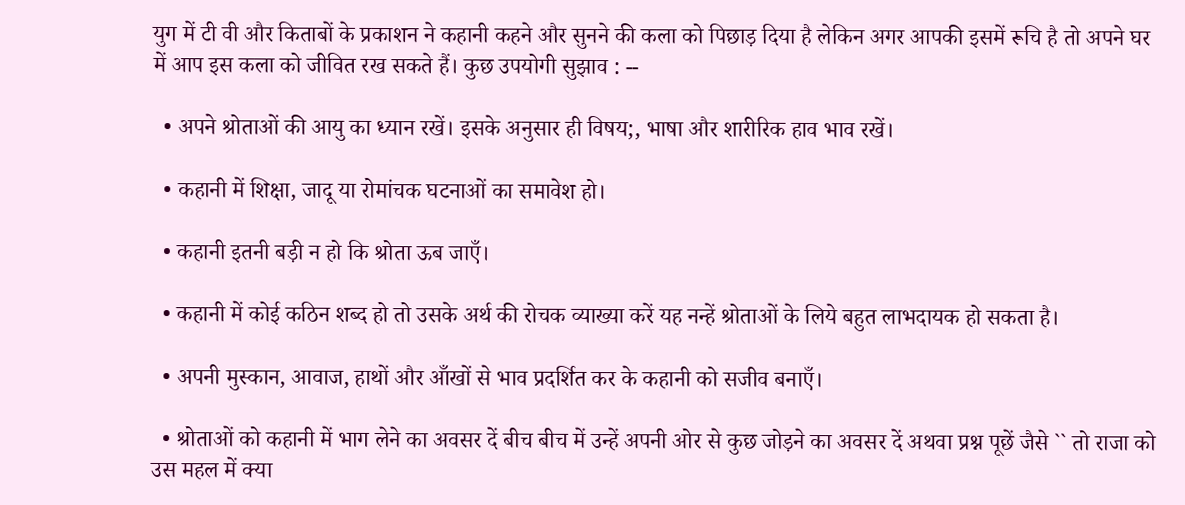युग में टी वी और किताबों के प्रकाशन ने कहानी कहने और सुनने की कला को पिछाड़ दिया है लेकिन अगर आपकी इसमें रूचि है तो अपने घर में आप इस कला को जीवित रख सकते हैं। कुछ उपयोगी सुझाव : --

  • अपने श्रोताओं की आयु का ध्यान रखें। इसके अनुसार ही विषय;, भाषा और शारीरिक हाव भाव रखें।

  • कहानी में शिक्षा, जादू या रोमांचक घटनाओं का समावेश हो।

  • कहानी इतनी बड़ी न हो कि श्रोता ऊब जाएँ।

  • कहानी में कोई कठिन शब्द हो तो उसके अर्थ की रोचक व्याख्या करें यह नन्हें श्रोताओं के लिये बहुत लाभदायक हो सकता है।

  • अपनी मुस्कान, आवाज, हाथों और आँखों से भाव प्रदर्शित कर के कहानी को सजीव बनाएँ।

  • श्रोताओं को कहानी में भाग लेने का अवसर दें बीच बीच में उन्हें अपनी ओर से कुछ जोड़ने का अवसर दें अथवा प्रश्न पूछें जैसे `` तो राजा को उस महल में क्या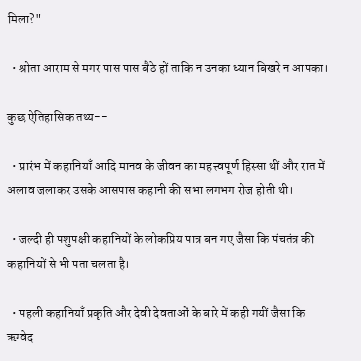मिला?"

  • श्रोता आराम से मगर पास पास बैठे हों ताकि न उनका ध्यान बिखरे न आपका।

कुछ ऐतिहासिक तथ्य--

  • प्रारंभ में कहानियाँ आदि मानव के जीवन का महत्त्वपूर्ण हिस्सा थीं और रात में अलाव जलाकर उसके आसपास कहानी की सभा लगभग रोज होती थी।

  • जल्दी ही पशुपक्षी कहानियों के लोकप्रिय पात्र बन गए जैसा कि पंचतंत्र की कहानियों से भी पता चलता है।

  • पहली कहानियाँ प्रकृति और देवी देवताओं के बारे में कही गयीं जैसा कि ऋग्वेद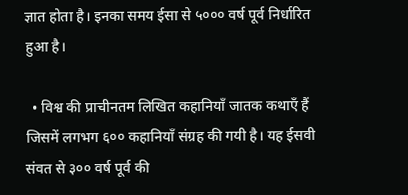ज्ञात होता है। इनका समय ईसा से ५००० वर्ष पूर्व निर्धारित हुआ है।

  • विश्व की प्राचीनतम लिखित कहानियाँ जातक कथाएँ हैं जिसमें लगभग ६०० कहानियाँ संग्रह की गयी है। यह ईसवी संवत से ३०० वर्ष पूर्व की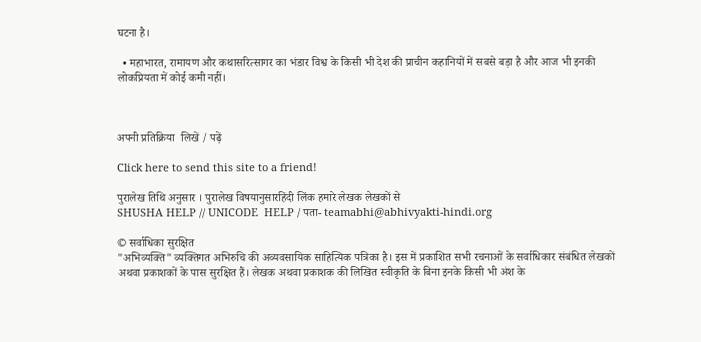घटना है।

  • महाभारत, रामायण और कथासरित्सागर का भंडार विश्व के किसी भी देश की प्राचीन कहानियों में सबसे बड़ा है और आज भी इनकी लोकप्रियता में कोई कमी नहीं।



अपनी प्रतिक्रिया  लिखें / पढ़ें

Click here to send this site to a friend!

पुरालेख तिथि अनुसार । पुरालेख विषयानुसारहिंदी लिंक हमारे लेखक लेखकों से
SHUSHA HELP // UNICODE  HELP / पता- teamabhi@abhivyakti-hindi.org

© सर्वाधिका सुरक्षित
"अभिव्यक्ति" व्यक्तिगत अभिरुचि की अव्यवसायिक साहित्यिक पत्रिका है। इस में प्रकाशित सभी रचनाओं के सर्वाधिकार संबंधित लेखकों अथवा प्रकाशकों के पास सुरक्षित हैं। लेखक अथवा प्रकाशक की लिखित स्वीकृति के बिना इनके किसी भी अंश के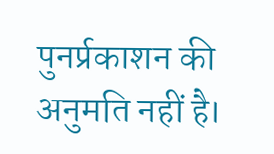पुनर्प्रकाशन की अनुमति नहीं है।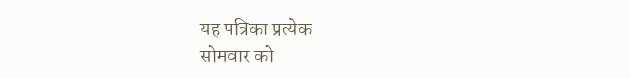यह पत्रिका प्रत्येक
सोमवार को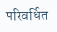परिवर्धित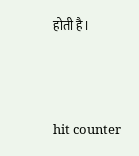होती है।



hit counter